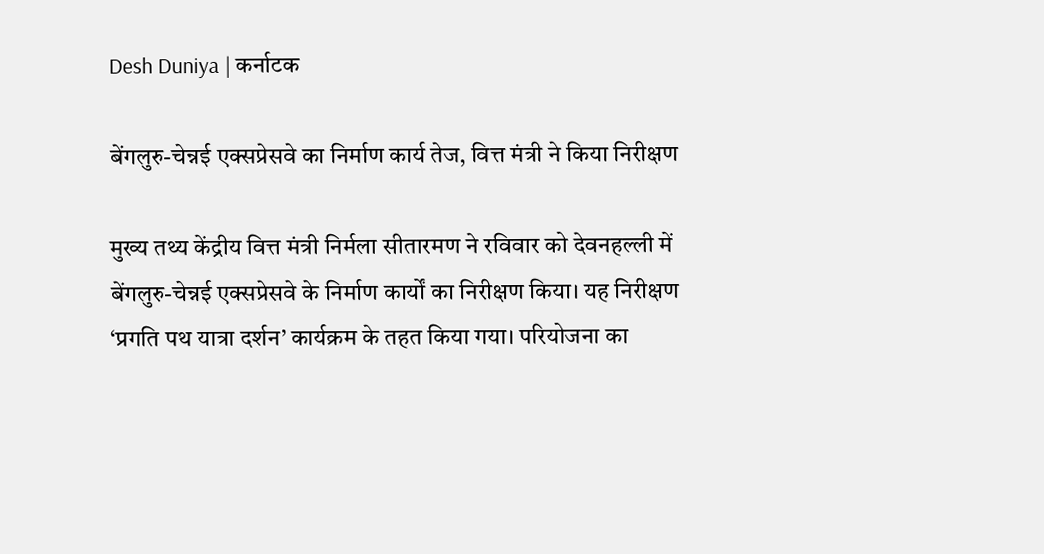Desh Duniya | कर्नाटक

बेंगलुरु-चेन्नई एक्सप्रेसवे का निर्माण कार्य तेज, वित्त मंत्री ने किया निरीक्षण

मुख्य तथ्य केंद्रीय वित्त मंत्री निर्मला सीतारमण ने रविवार को देवनहल्ली में बेंगलुरु-चेन्नई एक्सप्रेसवे के निर्माण कार्यों का निरीक्षण किया। यह निरीक्षण ‘प्रगति पथ यात्रा दर्शन’ कार्यक्रम के तहत किया गया। परियोजना का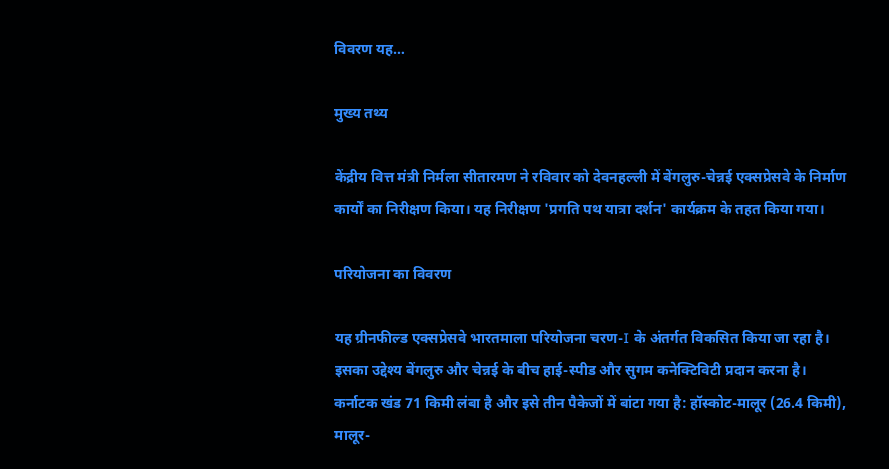विवरण यह…

मुख्य तथ्य

केंद्रीय वित्त मंत्री निर्मला सीतारमण ने रविवार को देवनहल्ली में बेंगलुरु-चेन्नई एक्सप्रेसवे के निर्माण कार्यों का निरीक्षण किया। यह निरीक्षण 'प्रगति पथ यात्रा दर्शन' कार्यक्रम के तहत किया गया।

परियोजना का विवरण

यह ग्रीनफील्ड एक्सप्रेसवे भारतमाला परियोजना चरण-I के अंतर्गत विकसित किया जा रहा है। इसका उद्देश्य बेंगलुरु और चेन्नई के बीच हाई-स्पीड और सुगम कनेक्टिविटी प्रदान करना है। कर्नाटक खंड 71 किमी लंबा है और इसे तीन पैकेजों में बांटा गया है: हॉस्कोट-मालूर (26.4 किमी), मालूर-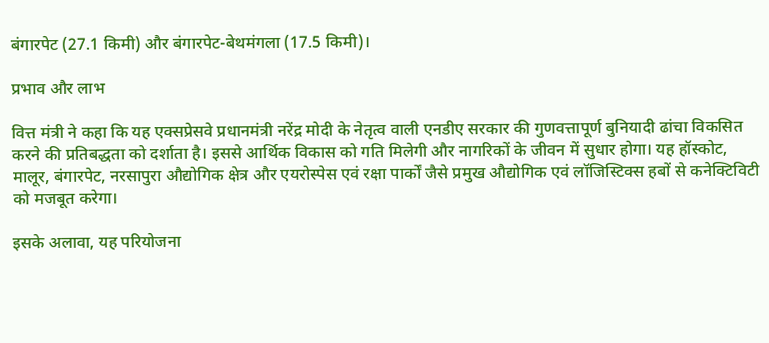बंगारपेट (27.1 किमी) और बंगारपेट-बेथमंगला (17.5 किमी)।

प्रभाव और लाभ

वित्त मंत्री ने कहा कि यह एक्सप्रेसवे प्रधानमंत्री नरेंद्र मोदी के नेतृत्व वाली एनडीए सरकार की गुणवत्तापूर्ण बुनियादी ढांचा विकसित करने की प्रतिबद्धता को दर्शाता है। इससे आर्थिक विकास को गति मिलेगी और नागरिकों के जीवन में सुधार होगा। यह हॉस्कोट, मालूर, बंगारपेट, नरसापुरा औद्योगिक क्षेत्र और एयरोस्पेस एवं रक्षा पार्कों जैसे प्रमुख औद्योगिक एवं लॉजिस्टिक्स हबों से कनेक्टिविटी को मजबूत करेगा।

इसके अलावा, यह परियोजना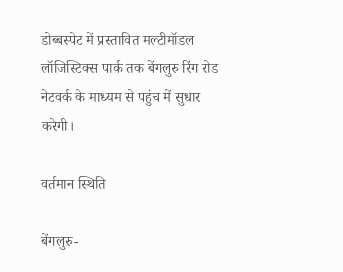डोब्बस्पेट में प्रस्तावित मल्टीमॉडल लॉजिस्टिक्स पार्क तक बेंगलुरु रिंग रोड नेटवर्क के माध्यम से पहुंच में सुधार करेगी।

वर्तमान स्थिति

बेंगलुरु-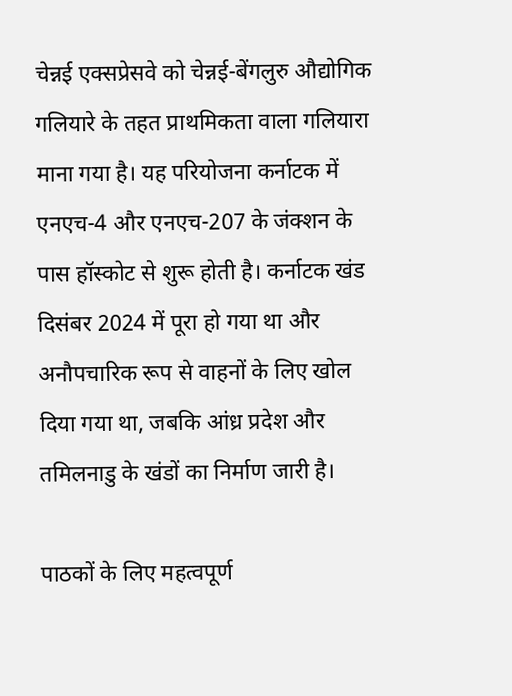चेन्नई एक्सप्रेसवे को चेन्नई-बेंगलुरु औद्योगिक गलियारे के तहत प्राथमिकता वाला गलियारा माना गया है। यह परियोजना कर्नाटक में एनएच-4 और एनएच-207 के जंक्शन के पास हॉस्कोट से शुरू होती है। कर्नाटक खंड दिसंबर 2024 में पूरा हो गया था और अनौपचारिक रूप से वाहनों के लिए खोल दिया गया था, जबकि आंध्र प्रदेश और तमिलनाडु के खंडों का निर्माण जारी है।

पाठकों के लिए महत्वपूर्ण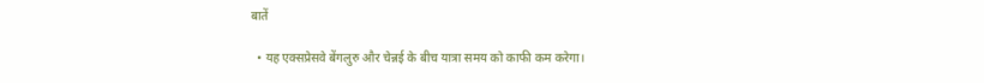बातें

  • यह एक्सप्रेसवे बेंगलुरु और चेन्नई के बीच यात्रा समय को काफी कम करेगा।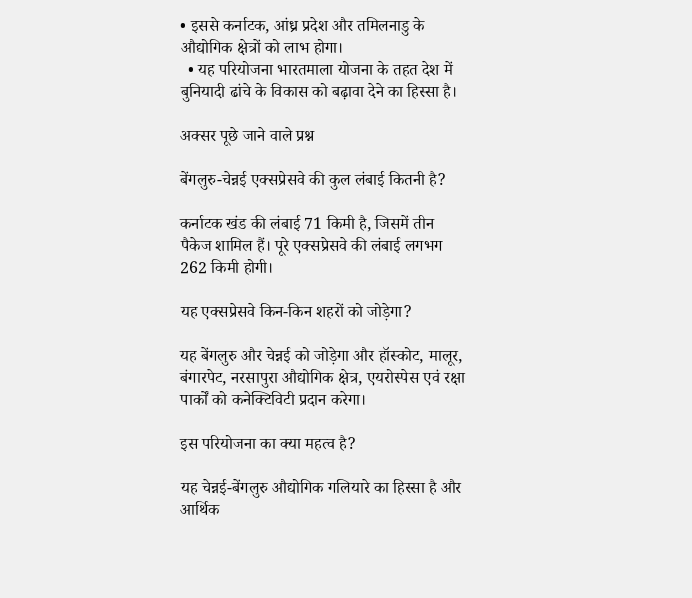• इससे कर्नाटक, आंध्र प्रदेश और तमिलनाडु के औद्योगिक क्षेत्रों को लाभ होगा।
  • यह परियोजना भारतमाला योजना के तहत देश में बुनियादी ढांचे के विकास को बढ़ावा देने का हिस्सा है।

अक्सर पूछे जाने वाले प्रश्न

बेंगलुरु-चेन्नई एक्सप्रेसवे की कुल लंबाई कितनी है?

कर्नाटक खंड की लंबाई 71 किमी है, जिसमें तीन पैकेज शामिल हैं। पूरे एक्सप्रेसवे की लंबाई लगभग 262 किमी होगी।

यह एक्सप्रेसवे किन-किन शहरों को जोड़ेगा?

यह बेंगलुरु और चेन्नई को जोड़ेगा और हॉस्कोट, मालूर, बंगारपेट, नरसापुरा औद्योगिक क्षेत्र, एयरोस्पेस एवं रक्षा पार्कों को कनेक्टिविटी प्रदान करेगा।

इस परियोजना का क्या महत्व है?

यह चेन्नई-बेंगलुरु औद्योगिक गलियारे का हिस्सा है और आर्थिक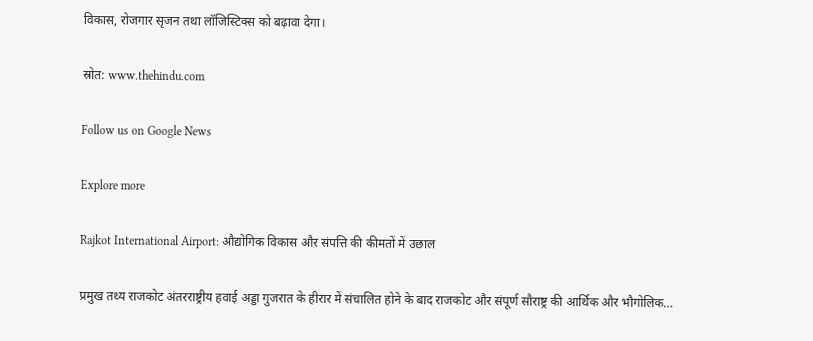विकास, रोजगार सृजन तथा लॉजिस्टिक्स को बढ़ावा देगा।

स्रोत: www.thehindu.com

Follow us on Google News

Explore more

Rajkot International Airport: औद्योगिक विकास और संपत्ति की कीमतों में उछाल

प्रमुख तथ्य राजकोट अंतरराष्ट्रीय हवाई अड्डा गुजरात के हीरार में संचालित होने के बाद राजकोट और संपूर्ण सौराष्ट्र की आर्थिक और भौगोलिक…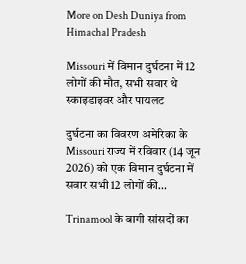More on Desh Duniya from Himachal Pradesh

Missouri में विमान दुर्घटना में 12 लोगों की मौत, सभी सवार थे स्काइडाइवर और पायलट

दुर्घटना का विवरण अमेरिका के Missouri राज्य में रविवार (14 जून 2026) को एक विमान दुर्घटना में सवार सभी 12 लोगों की…

Trinamool के बागी सांसदों का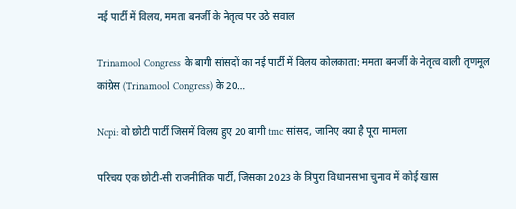नई पार्टी में विलय, ममता बनर्जी के नेतृत्व पर उठे सवाल

Trinamool Congress के बागी सांसदों का नई पार्टी में विलय कोलकाता: ममता बनर्जी के नेतृत्व वाली तृणमूल कांग्रेस (Trinamool Congress) के 20…

Ncpi: वो छोटी पार्टी जिसमें विलय हुए 20 बागी tmc सांसद, जानिए क्या है पूरा मामला

परिचय एक छोटी-सी राजनीतिक पार्टी, जिसका 2023 के त्रिपुरा विधानसभा चुनाव में कोई खास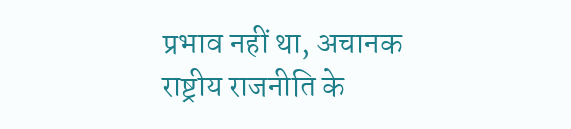प्रभाव नहीं था, अचानक राष्ट्रीय राजनीति के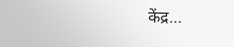केंद्र…